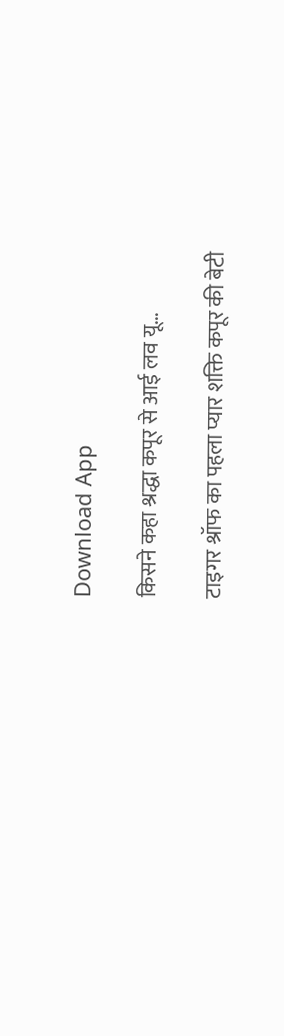Download App

किसने कहा श्रद्धा कपूर से आई लव यू…

टाइगर श्रॉफ का पहला प्यार शक्ति कपूर की बेटी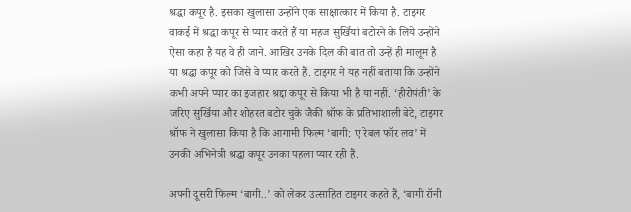श्रद्धा कपूर है. इसका खुलासा उन्होंने एक साक्षात्कार में किया है. टाइगर वाकई में श्रद्धा कपूर से प्यार करते हैं या महज सुर्खियां बटोरने के लिये उन्होंने ऐसा कहा है यह वे ही जाने. आखिर उनके दिल की बात तो उन्हें ही मालूम है या श्रद्धा कपूर को जिसे वे प्यार करते हैं. टाइगर ने यह नहीं बताया कि उन्होंने कभी अपने प्यार का इजहार श्रद्दा कपूर से किया भी है या नहीं. ‘हीरोपंती’ के जरिए सुर्खिया और शोहरत बटोर चुके जैकी श्रॉफ के प्रतिभाशाली बेटे, टाइगर श्रॉफ ने खुलासा किया है कि आगामी फिल्म ‘बागी: ए रेबल फॉर लव’ में उनकी अभिनेत्री श्रद्धा कपूर उनका पहला प्यार रही हैं.

अपनी दूसरी फिल्म ‘बागी..’ को लेकर उत्साहित टाइगर कहते हैं, ‘बागी रॉनी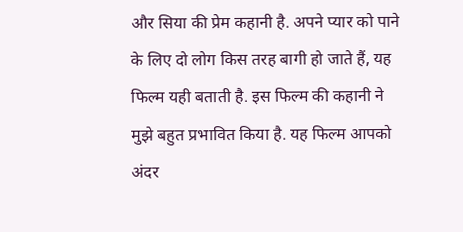और सिया की प्रेम कहानी है. अपने प्यार को पाने के लिए दो लोग किस तरह बागी हो जाते हैं, यह फिल्म यही बताती है. इस फिल्म की कहानी ने मुझे बहुत प्रभावित किया है. यह फिल्म आपको अंदर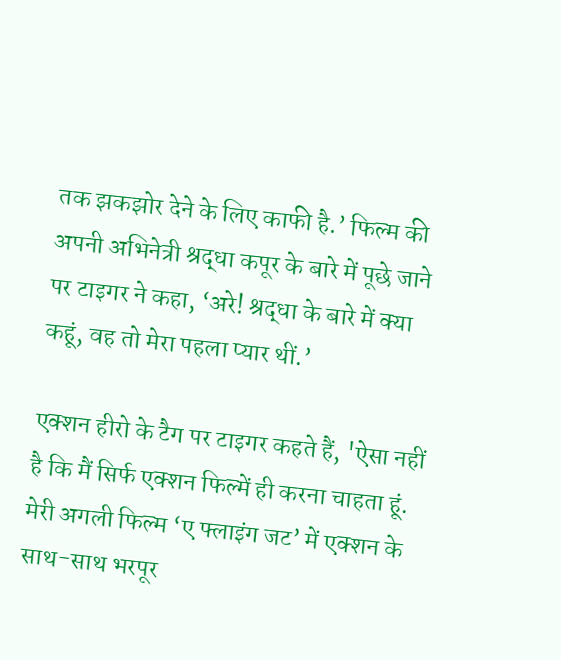तक झकझोर देने के लिए काफी है.’ फिल्म की अपनी अभिनेत्री श्रद्धा कपूर के बारे में पूछे जाने पर टाइगर ने कहा, ‘अरे! श्रद्धा के बारे में क्या कहूं, वह तो मेरा पहला प्यार थीं.’

एक्शन हीरो के टैग पर टाइगर कहते हैं, 'ऐसा नहीं है कि मैं सिर्फ एक्शन फिल्में ही करना चाहता हूं. मेरी अगली फिल्म ‘ए फ्लाइंग जट’ में एक्शन के साथ-साथ भरपूर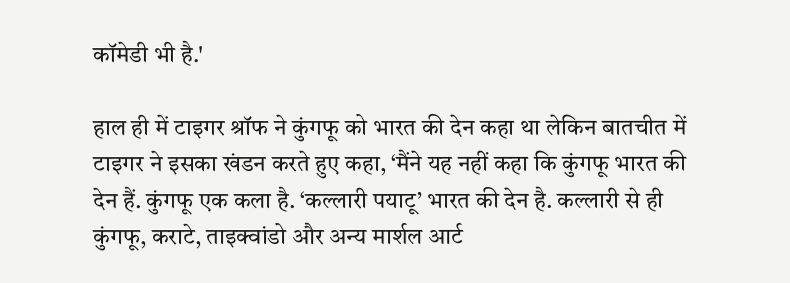कॉमेडी भी है.'

हाल ही में टाइगर श्रॉफ ने कुंगफू को भारत की देन कहा था लेकिन बातचीत में टाइगर ने इसका खंडन करते हुए कहा, ‘मैंने यह नहीं कहा कि कुंगफू भारत की देन हैं. कुंगफू एक कला है. ‘कल्लारी पयाटू’ भारत की देन है. कल्लारी से ही कुंगफू, कराटे, ताइक्वांडो और अन्य मार्शल आर्ट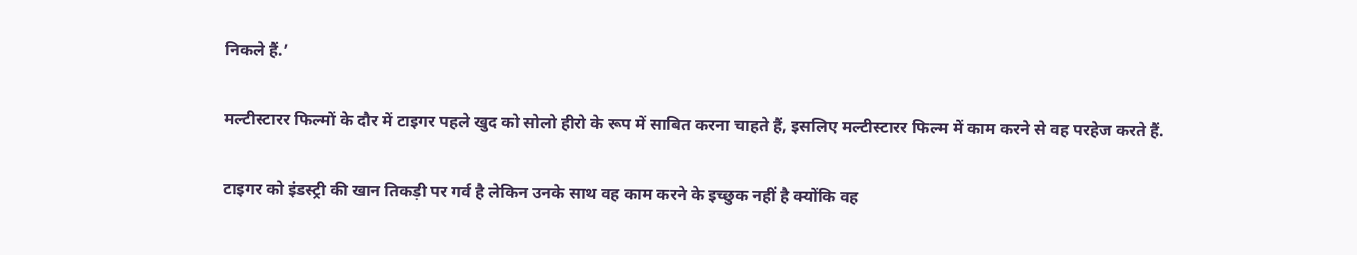निकले हैं.’

मल्टीस्टारर फिल्मों के दौर में टाइगर पहले खुद को सोलो हीरो के रूप में साबित करना चाहते हैं, इसलिए मल्टीस्टारर फिल्म में काम करने से वह परहेज करते हैं.

टाइगर को इंडस्ट्री की खान तिकड़ी पर गर्व है लेकिन उनके साथ वह काम करने के इच्छुक नहीं है क्योंकि वह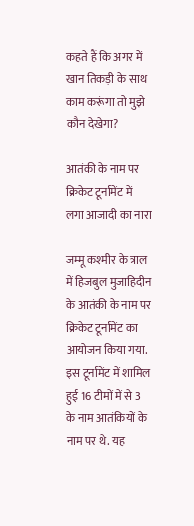कहते हैं कि अगर में खान तिकड़ी के साथ काम करूंगा तो मुझे कौन देखेगा?

आतंकी के नाम पर क्रिकेट टूर्नामेंट में लगा आजादी का नारा

जम्‍मू कश्‍मीर के त्राल में हिजबुल मुजाहिदीन के आतंकी के नाम पर क्रिकेट टूर्नामेंट का आयोजन किया गया. इस टूर्नामेंट में शामिल हुई 16 टीमों में से 3 के नाम आतंकियों के नाम पर थे. यह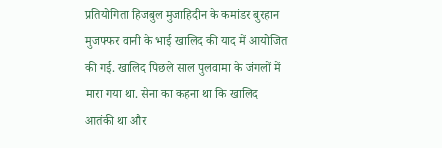प्रतियोगिता हिजबुल मुजाहिदीन के कमांडर बुरहान मुजफ्फर वानी के भाई खालिद की याद में आयोजित की गई. खालिद पिछले साल पुलवामा के जंगलों में मारा गया था. सेना का कहना था कि खालिद आतंकी था और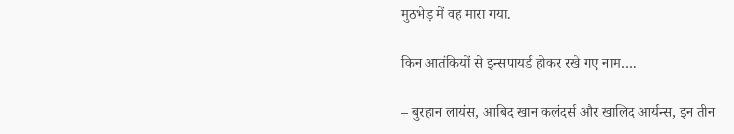मुठभेड़ में वह मारा गया.

किन आतंकियों से इन्सपायर्ड होकर रखे गए नाम….

– बुरहान लायंस, आबिद खान कलंदर्स और खालिद आर्यन्स, इन तीन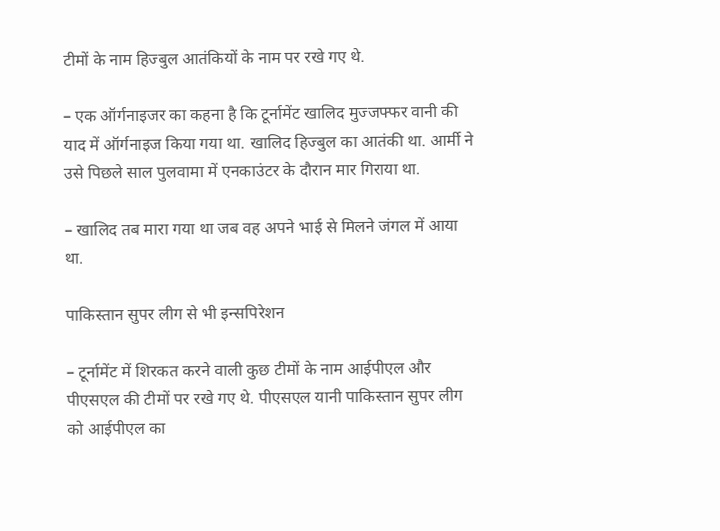टीमों के नाम हिज्बुल आतंकियों के नाम पर रखे गए थे.

– एक ऑर्गनाइजर का कहना है कि टूर्नामेंट खालिद मुज्जफ्फर वानी की याद में ऑर्गनाइज किया गया था. खालिद हिज्बुल का आतंकी था. आर्मी ने उसे पिछले साल पुलवामा में एनकाउंटर के दौरान मार गिराया था.

– खालिद तब मारा गया था जब वह अपने भाई से मिलने जंगल में आया था.

पाकिस्तान सुपर लीग से भी इन्सपिरेशन

– टूर्नामेंट में शिरकत करने वाली कुछ टीमों के नाम आईपीएल और पीएसएल की टीमों पर रखे गए थे. पीएसएल यानी पाकिस्तान सुपर लीग को आईपीएल का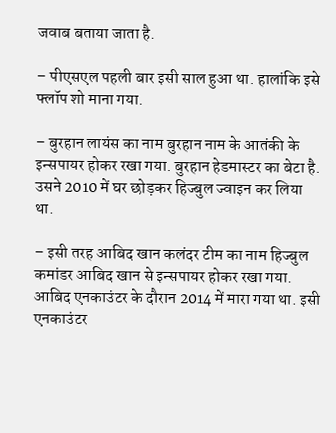जवाब बताया जाता है.

– पीएसएल पहली बार इसी साल हुआ था. हालांकि इसे फ्लॉप शो माना गया.

– बुरहान लायंस का नाम बुरहान नाम के आतंकी के इन्सपायर होकर रखा गया. बुरहान हेडमास्टर का बेटा है. उसने 2010 में घर छोड़कर हिज्बुल ज्वाइन कर लिया था.

– इसी तरह आबिद खान कलंदर टीम का नाम हिज्बुल कमांडर आबिद खान से इन्सपायर होकर रखा गया. आबिद एनकाउंटर के दौरान 2014 में मारा गया था. इसी एनकाउंटर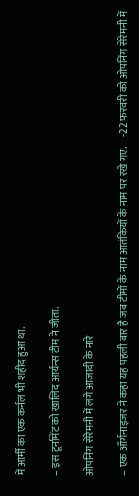में आर्मी का एक कर्नल भी शहीद हुआ था.

– इस टूर्नामेंट को खालिद आर्यन्स टीम ने जीता.

ओपनिंग सेरेमनी में लगे आजादी के नारे

– एक ऑर्गनाइजर ने कहा यह पहली बार है जब टीमों के नाम आतंकियों के नाम पर रखे गए.     -22 फरवरी को ओपनिंग सेरेमनी में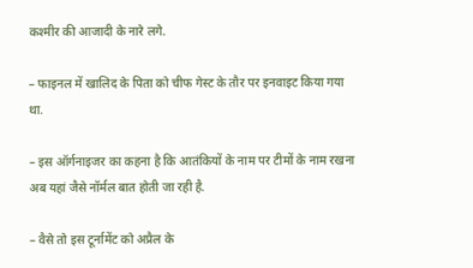कश्मीर की आजादी के नारे लगे.

– फाइनल में खालिद के पिता को चीफ गेस्ट के तौर पर इनवाइट किया गया था.

– इस ऑर्गनाइजर का कहना है कि आतंकियों के नाम पर टीमों के नाम रखना अब यहां जैसे नॉर्मल बात होती जा रही है.

– वैसे तो इस टूर्नामेंट को अप्रैल के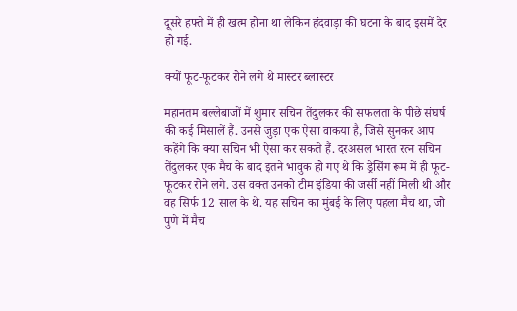दूसरे हफ्ते में ही खत्म होना था लेकिन हंदवाड़ा की घटना के बाद इसमें देर हो गई.

क्यों फूट-फूटकर रोने लगे थे मास्टर ब्लास्टर

महानतम बल्लेबाजों में शुमार सचिन तेंदुलकर की सफलता के पीछे संघर्ष की कई मिसालें हैं. उनसे जुड़ा एक ऐसा वाकया है, जिसे सुनकर आप कहेंगे कि क्या सचिन भी ऐसा कर सकते हैं. दरअसल भारत रत्न सचिन तेंदुलकर एक मैच के बाद इतने भावुक हो गए थे कि ड्रेसिंग रूम में ही फूट-फूटकर रोने लगे. उस वक्त उनको टीम इंडिया की जर्सी नहीं मिली थी और वह सिर्फ 12 साल के थे. यह सचिन का मुंबई के लिए पहला मैच था, जो पुणे में मैच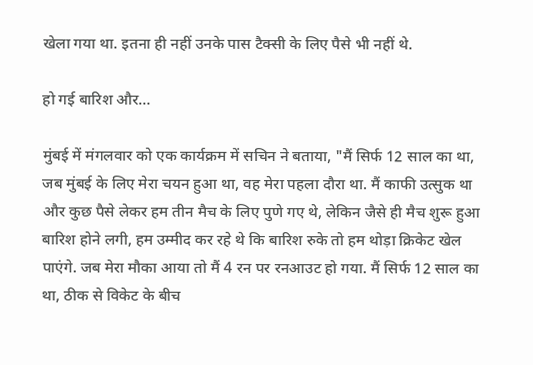खेला गया था. इतना ही नहीं उनके पास टैक्सी के लिए पैसे भी नहीं थे.

हो गई बारिश और…

मुंबई में मंगलवार को एक कार्यक्रम में सचिन ने बताया, "मैं सिर्फ 12 साल का था, जब मुंबई के लिए मेरा चयन हुआ था, वह मेरा पहला दौरा था. मैं काफी उत्सुक था और कुछ पैसे लेकर हम तीन मैच के लिए पुणे गए थे, लेकिन जैसे ही मैच शुरू हुआ बारिश होने लगी, हम उम्मीद कर रहे थे कि बारिश रुके तो हम थोड़ा क्रिकेट खेल पाएंगे. जब मेरा मौका आया तो मैं 4 रन पर रनआउट हो गया. मैं सिर्फ 12 साल का था, ठीक से विकेट के बीच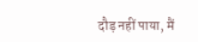दौड़ नहीं पाया, मैं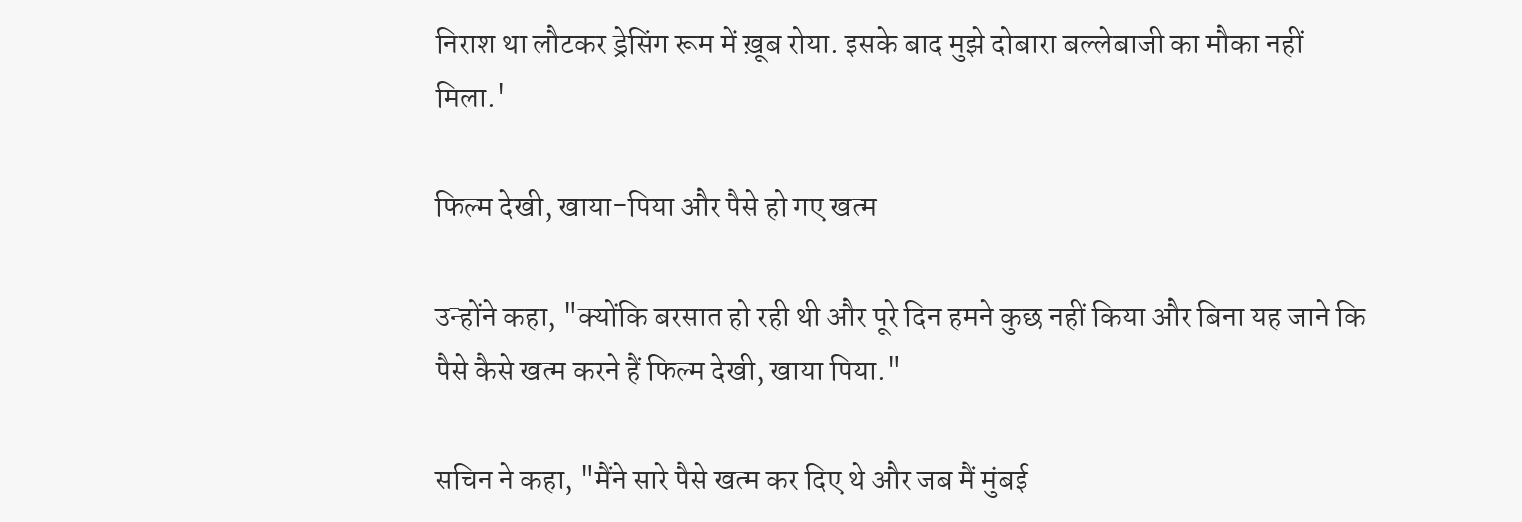निराश था लौटकर ड्रेसिंग रूम में ख़ूब रोया. इसके बाद मुझे दोबारा बल्लेबाजी का मौका नहीं मिला.'

फिल्म देखी, खाया-पिया और पैसे हो गए खत्म

उन्होंने कहा, "क्योंकि बरसात हो रही थी और पूरे दिन हमने कुछ नहीं किया और बिना यह जाने कि पैसे कैसे खत्म करने हैं फिल्म देखी, खाया पिया."

सचिन ने कहा, "मैंने सारे पैसे खत्म कर दिए थे और जब मैं मुंबई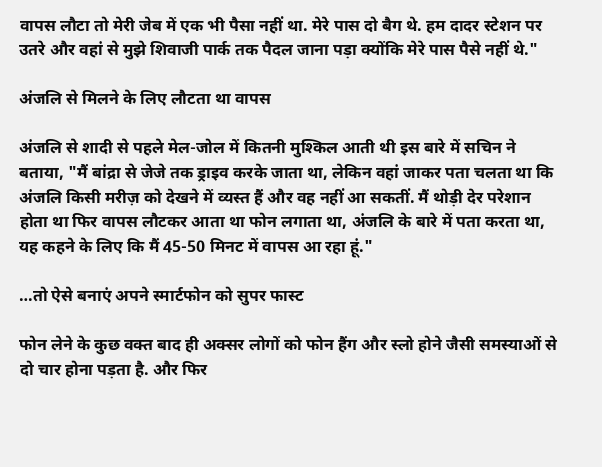वापस लौटा तो मेरी जेब में एक भी पैसा नहीं था. मेरे पास दो बैग थे. हम दादर स्टेशन पर उतरे और वहां से मुझे शिवाजी पार्क तक पैदल जाना पड़ा क्योंकि मेरे पास पैसे नहीं थे."

अंजलि से मिलने के लिए लौटता था वापस

अंजलि से शादी से पहले मेल-जोल में कितनी मुश्किल आती थी इस बारे में सचिन ने बताया, "मैं बांद्रा से जेजे तक ड्राइव करके जाता था, लेकिन वहां जाकर पता चलता था कि अंजलि किसी मरीज़ को देखने में व्यस्त हैं और वह नहीं आ सकतीं. मैं थोड़ी देर परेशान होता था फिर वापस लौटकर आता था फोन लगाता था, अंजलि के बारे में पता करता था, यह कहने के लिए कि मैं 45-50 मिनट में वापस आ रहा हूं."

…तो ऐसे बनाएं अपने स्मार्टफोन को सुपर फास्ट

फोन लेने के कुछ वक्त बाद ही अक्सर लोगों को फोन हैंग और स्लो होने जैसी समस्याओं से दो चार होना पड़ता है. और फिर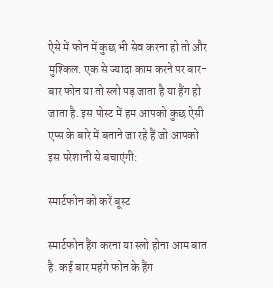ऐसे में फोन में कुछ भी सेव करना हो तो और मुश्किल. एक से ज्यादा काम करने पर बार-बार फोन या तो स्लो पड़ जाता है या हैंग हो जाता है. इस पोस्ट में हम आपको कुछ ऐसी एप्स के बारे में बताने जा रहे हैं जो आपको इस परेशानी से बचाएंगी:

स्मार्टफोन को करें बूस्ट

स्मार्टफोन हैंग करना या स्लो होना आम बात है. कई बार महंगे फोन के हैंग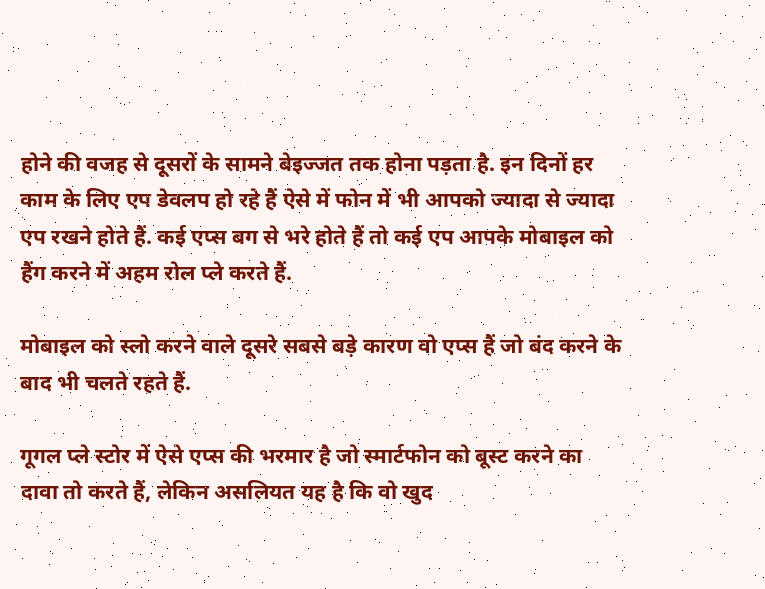होने की वजह से दूसरों के सामने बेइज्जत तक होना पड़ता है. इन दिनों हर काम के लिए एप डेवलप हो रहे हैं ऐसे में फोन में भी आपको ज्यादा से ज्यादा एप रखने होते हैं. कई एप्स बग से भरे होते हैं तो कई एप आपके मोबाइल को हैंग करने में अहम रोल प्ले करते हैं.

मोबाइल को स्लो करने वाले दूसरे सबसे बड़े कारण वो एप्स हैं जो बंद करने के बाद भी चलते रहते हैं.

गूगल प्ले स्टोर में ऐसे एप्स की भरमार है जो स्मार्टफोन को बूस्ट करने का दावा तो करते हैं, लेकिन असलियत यह है कि वो खुद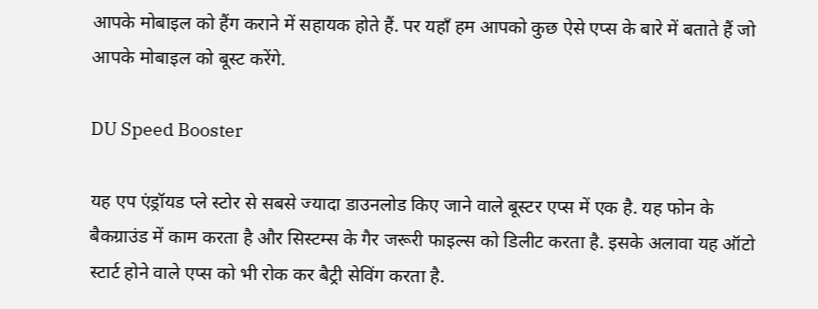आपके मोबाइल को हैंग कराने में सहायक होते हैं. पर यहाँ हम आपको कुछ ऐसे एप्स के बारे में बताते हैं जो आपके मोबाइल को बूस्ट करेंगे.

DU Speed Booster

यह एप एंड्रॉयड प्ले स्टोर से सबसे ज्यादा डाउनलोड किए जाने वाले बूस्टर एप्स में एक है. यह फोन के बैकग्राउंड में काम करता है और सिस्टम्स के गैर जरूरी फाइल्स को डिलीट करता है. इसके अलावा यह ऑटो स्टार्ट होने वाले एप्स को भी रोक कर बैट्री सेविंग करता है.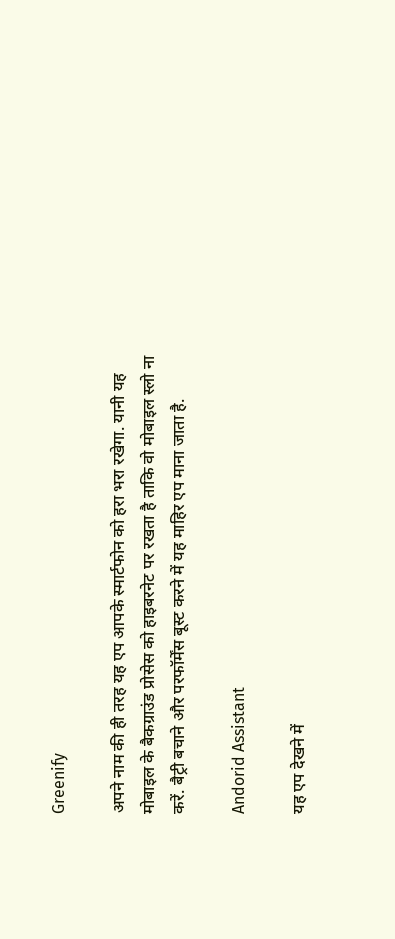Greenify

अपने नाम की ही तरह यह एप आपके स्मार्टफोन को हरा भरा रखेगा. यानी यह मोबाइल के बैकग्राउंड प्रोसेस को हाइबरनेट पर रखता है ताकि वो मोबाइल स्लो ना करें. बैट्री बचाने और परफॉर्मेंस बूस्ट करने में यह माहिर एप माना जाता है.

Andorid Assistant

यह एप देखने में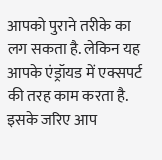आपको पुराने तरीके का लग सकता है. लेकिन यह आपके एंड्रॉयड में एक्सपर्ट की तरह काम करता है. इसके जरिए आप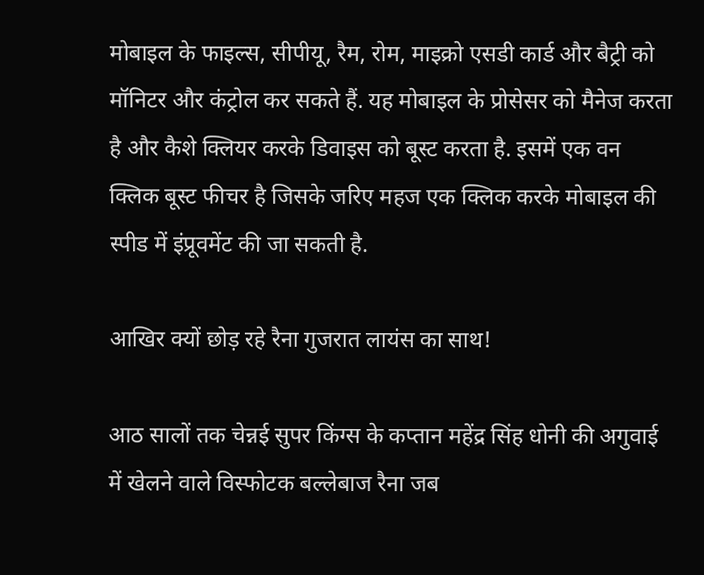मोबाइल के फाइल्स, सीपीयू, रैम, रोम, माइक्रो एसडी कार्ड और बैट्री को मॉनिटर और कंट्रोल कर सकते हैं. यह मोबाइल के प्रोसेसर को मैनेज करता है और कैशे क्लियर करके डिवाइस को बूस्ट करता है. इसमें एक वन क्लिक बूस्ट फीचर है जिसके जरिए महज एक क्लिक करके मोबाइल की स्पीड में इंप्रूवमेंट की जा सकती है.

आखिर क्यों छोड़ रहे रैना गुजरात लायंस का साथ!

आठ सालों तक चेन्नई सुपर किंग्स के कप्तान महेंद्र सिंह धोनी की अगुवाई में खेलने वाले विस्फोटक बल्लेबाज रैना जब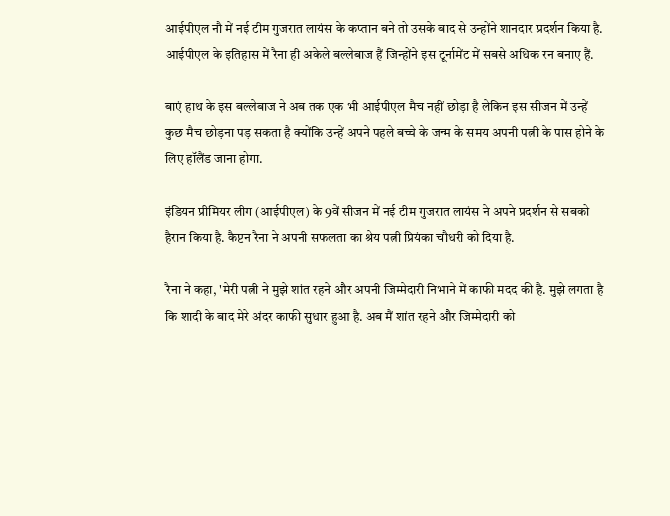आईपीएल नौ में नई टीम गुजरात लायंस के कप्तान बने तो उसके बाद से उन्होंने शानदार प्रदर्शन किया है. आईपीएल के इतिहास में रैना ही अकेले बल्लेबाज हैं जिन्होंने इस टूर्नामेंट में सबसे अधिक रन बनाए हैं.

बाएं हाथ के इस बल्लेबाज ने अब तक एक भी आईपीएल मैच नहीं छोड़ा है लेकिन इस सीजन में उन्हें कुछ मैच छोड़ना पड़ सकता है क्योंकि उन्हें अपने पहले बच्चे के जन्म के समय अपनी पत्नी के पास होने के लिए हॉलैंड जाना होगा.

इंडियन प्रीमियर लीग (आईपीएल) के 9वें सीजन में नई टीम गुजरात लायंस ने अपने प्रदर्शन से सबको हैरान किया है. कैप्टन रैना ने अपनी सफलता का श्रेय पत्नी प्रियंका चौधरी को दिया है.

रैना ने कहा, 'मेरी पत्नी ने मुझे शांत रहने और अपनी जिम्मेदारी निभाने में काफी मदद की है. मुझे लगता है कि शादी के बाद मेरे अंदर काफी सुधार हुआ है. अब मैं शांत रहने और जिम्मेदारी को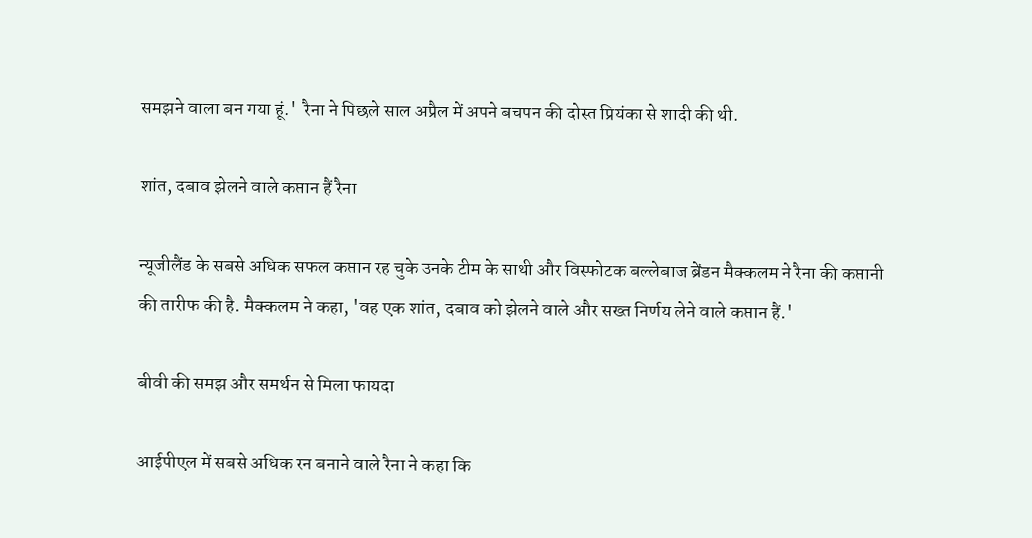समझने वाला बन गया हूं.'  रैना ने पिछले साल अप्रैल में अपने बचपन की दोस्त प्रियंका से शादी की थी.

शांत, दबाव झेलने वाले कप्तान हैं रैना

न्यूजीलैंड के सबसे अधिक सफल कप्तान रह चुके उनके टीम के साथी और विस्फोटक बल्लेबाज ब्रेंडन मैक्कलम ने रैना की कप्तानी की तारीफ की है. मैक्कलम ने कहा, 'वह एक शांत, दबाव को झेलने वाले और सख्त निर्णय लेने वाले कप्तान हैं.'

बीवी की समझ और समर्थन से मिला फायदा

आईपीएल में सबसे अधिक रन बनाने वाले रैना ने कहा कि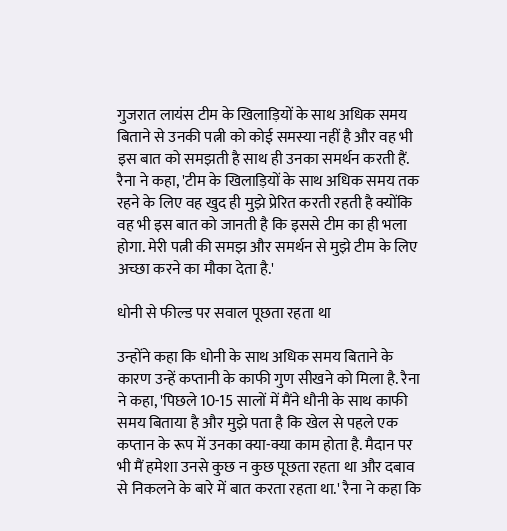गुजरात लायंस टीम के खिलाड़ियों के साथ अधिक समय बिताने से उनकी पत्नी को कोई समस्या नहीं है और वह भी इस बात को समझती है साथ ही उनका समर्थन करती हैं. रैना ने कहा, 'टीम के खिलाड़ियों के साथ अधिक समय तक रहने के लिए वह खुद ही मुझे प्रेरित करती रहती है क्योंकि वह भी इस बात को जानती है कि इससे टीम का ही भला होगा. मेरी पत्नी की समझ और समर्थन से मुझे टीम के लिए अच्छा करने का मौका देता है.'

धोनी से फील्ड पर सवाल पूछता रहता था

उन्होंने कहा कि धोनी के साथ अधिक समय बिताने के कारण उन्हें कप्तानी के काफी गुण सीखने को मिला है. रैना ने कहा, 'पिछले 10-15 सालों में मैंने धौनी के साथ काफी समय बिताया है और मुझे पता है कि खेल से पहले एक कप्तान के रूप में उनका क्या-क्या काम होता है. मैदान पर भी मैं हमेशा उनसे कुछ न कुछ पूछता रहता था और दबाव से निकलने के बारे में बात करता रहता था.' रैना ने कहा कि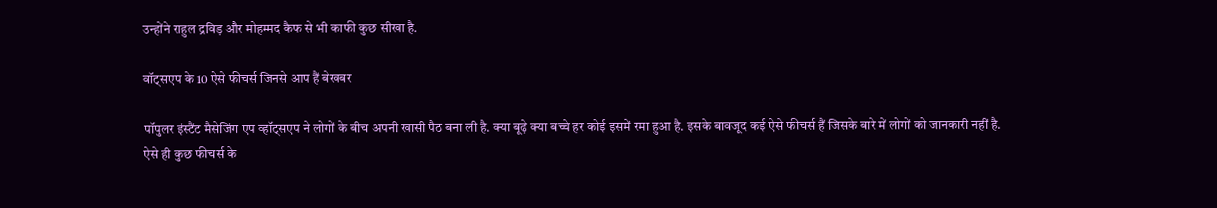उन्होंने राहुल द्रविड़ और मोहम्मद कैफ से भी काफी कुछ सीखा है.

वॉट्सएप के 10 ऐसे फीचर्स जिनसे आप हैं बेखबर

पॉपुलर इंस्‍टैंट मैसेजिंग एप व्‍हॉट्सएप ने लोगों के बीच अपनी खासी पैठ बना ली है. क्या बूढ़े क्या बच्चे हर कोई इसमें रमा हुआ है. इसके बावजूद कई ऐसे फीचर्स हैं जिसके बारे में लोगों को जानकारी नहीं है. ऐसे ही कुछ फीचर्स के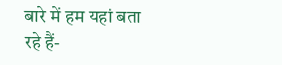बारे में हम यहां बता रहे हैं-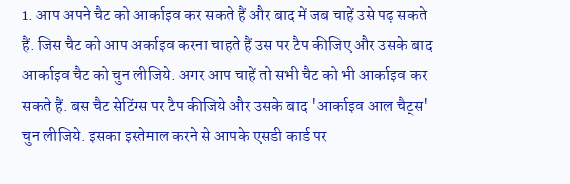1. आप अपने चैट को आर्काइव कर सकते हैं और बाद में जब चाहें उसे पढ़ सकते हैं. जिस चैट को आप अर्काइव करना चाहते हैं उस पर टैप कीजिए और उसके बाद आर्काइव चैट को चुन लीजिये. अगर आप चाहें तो सभी चैट को भी आर्काइव कर सकते हैं. बस चैट सेटिंग्स पर टैप कीजिये और उसके बाद 'आर्काइव आल चैट्स' चुन लीजिये. इसका इस्तेमाल करने से आपके एसडी कार्ड पर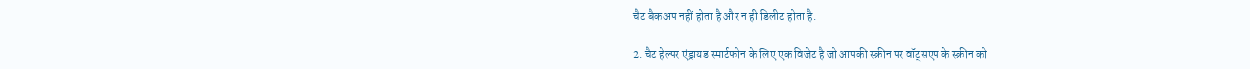चैट बैकअप नहीं होता है और न ही डिलीट होता है.

2. चैट हेल्पर एंड्रायड स्मार्टफोन के लिए एक विजेट है जो आपकी स्क्रीन पर वॉट्सएप के स्क्रीन को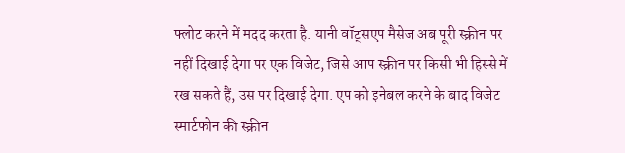फ्लोट करने में मदद करता है. यानी वॉट्सएप मैसेज अब पूरी स्क्रीन पर नहीं दिखाई देगा पर एक विजेट, जिसे आप स्क्रीन पर किसी भी हिस्से में रख सकते हैं, उस पर दिखाई देगा. एप को इनेबल करने के बाद विजेट स्मार्टफोन की स्क्रीन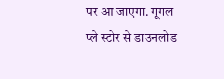पर आ जाएगा. गूगल प्ले स्टोर से डाउनलोड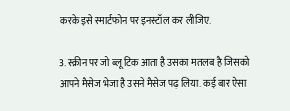करके इसे स्मार्टफोन पर इनस्टॉल कर लीजिए.

3. स्क्रीन पर जो ब्लू टिक आता है उसका मतलब है जिसको आपने मैसेज भेजा है उसने मैसेज पढ़ लिया. कई बार ऐसा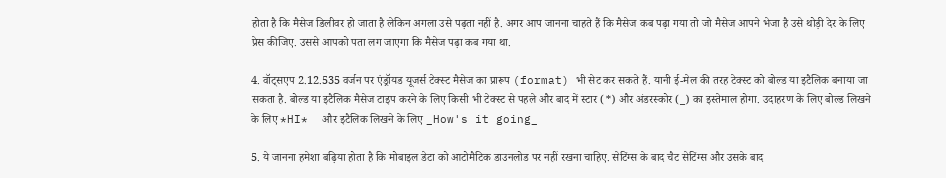होता है कि मैसेज डिलीवर हो जाता है लेकिन अगला उसे पढ़ता नहीं है. अगर आप जानना चाहते हैं कि मैसेज कब पढ़ा गया तो जो मैसेज आपने भेजा है उसे थोड़ी देर के लिए प्रेस कीजिए. उससे आपको पता लग जाएगा कि मैसेज पढ़ा कब गया था.

4. वॉट्सएप 2.12.535 वर्जन पर एंड्रॉयड यूजर्स टेक्‍स्ट मैसेज का प्रारूप (format) भी सेट कर सकते हैं. यानी ई-मेल की तरह टेक्‍स्ट को बोल्ड या इटैलिक बनाया जा सकता है. बोल्ड या इटैलिक मैसेज टाइप करने के लिए किसी भी टेक्‍स्ट से पहले और बाद में स्टार (*) और अंडरस्कोर (_) का इस्तेमाल होगा. उदाहरण के लिए बोल्ड लिखने के लिए *HI*  और इटैलिक ‌लिखने के लिए _How's it going_

5. ये जानना हमेशा बढ़िया होता है कि मोबाइल डेटा को आटोमैटिक डाउनलोड पर नहीं रखना चाहिए. सेटिंग्स के बाद चैट सेटिंग्स और उसके बाद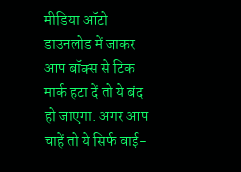मीडिया ऑटो डाउनलोड में जाकर आप बॉक्स से टिक मार्क हटा दें तो ये बंद हो जाएगा. अगर आप चाहें तो ये सिर्फ वाई-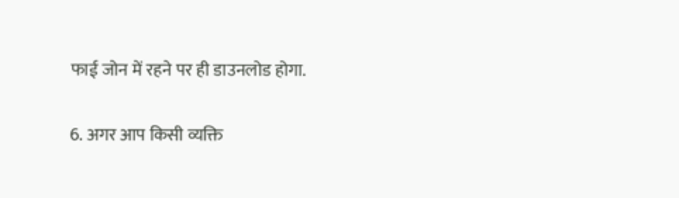फाई जोन में रहने पर ही डाउनलोड होगा.

6. अगर आप किसी व्यक्ति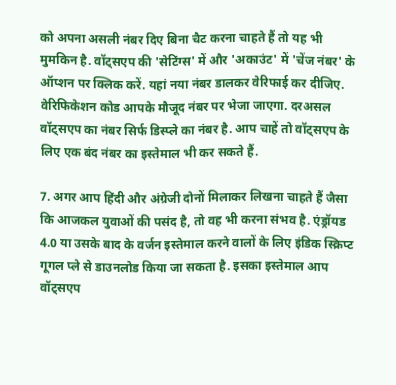को अपना असली नंबर दिए बिना चैट करना चाहते हैं तो यह भी मुमकिन है. वॉट्सएप की 'सेटिंग्स' में और 'अकाउंट' में 'चेंज नंबर' के ऑप्शन पर क्लिक करें. यहां नया नंबर डालकर वेरिफाई कर दीजिए. वेरिफिकेशन कोड आपके मौजूद नंबर पर भेजा जाएगा. दरअसल वॉट्सएप का नंबर सिर्फ डिस्प्ले का नंबर है. आप चाहें तो वॉट्सएप के लिए एक बंद नंबर का इस्तेमाल भी कर सकते हैं.

7. अगर आप हिंदी और अंग्रेजी दोनों मिलाकर लिखना चाहते हैं जैसा कि आजकल युवाओं की पसंद है, तो वह भी करना संभव है. एंड्रॉयड 4.0 या उसके बाद के वर्जन इस्तेमाल करने वालों के लिए इंडिक स्क्रिप्ट गूगल प्ले से डाउनलोड किया जा सकता है. इसका इस्तेमाल आप वॉट्सएप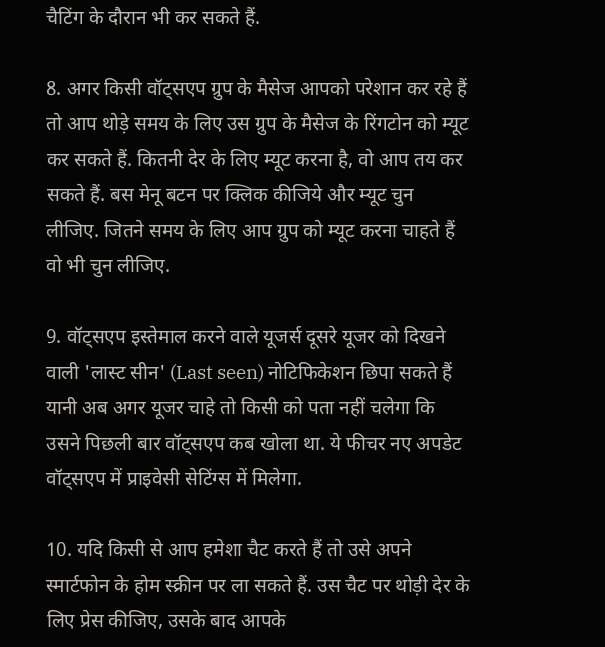चैटिंग के दौरान भी कर सकते हैं.

8. अगर किसी वॉट्सएप ग्रुप के मैसेज आपको परेशान कर रहे हैं तो आप थोड़े समय के लिए उस ग्रुप के मैसेज के रिंगटोन को म्यूट कर सकते हैं. कितनी देर के लिए म्यूट करना है, वो आप तय कर सकते हैं. बस मेनू बटन पर क्लिक कीजिये और म्यूट चुन लीजिए. जितने समय के लिए आप ग्रुप को म्यूट करना चाहते हैं वो भी चुन लीजिए.

9. वॉट्सएप इस्तेमाल करने वाले यूजर्स दूसरे यूजर को दिखने वाली 'लास्ट सीन' (Last seen) नोटिफिकेशन छिपा सकते हैं यानी अब अगर यूजर चाहे तो किसी को पता नहीं चलेगा कि उसने पिछली बार वॉट्सएप कब खोला था. ये फीचर नए अपडेट वॉट्सएप में प्राइवेसी सेटिंग्स में मिलेगा.

10. यदि किसी से आप हमेशा चैट करते हैं तो उसे अपने स्मार्टफोन के होम स्क्रीन पर ला सकते हैं. उस चैट पर थोड़ी देर के लिए प्रेस कीजिए, उसके बाद आपके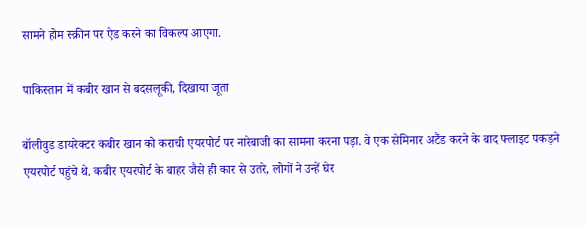सामने होम स्क्रीन पर ऐड करने का विकल्प आएगा.

पाकिस्तान में कबीर खान से बदसलूकी, दिखाया जूता

बॉलीवुड डायरेक्टर कबीर खान को कराची एयरपोर्ट पर नारेबाजी का सामना करना पड़ा. वे एक सेमिनार अटैंड करने के बाद फ्लाइट पकड़ने एयरपोर्ट पहुंचे थे. कबीर एयरपोर्ट के बाहर जैसे ही कार से उतरे, लोगों ने उन्हें घेर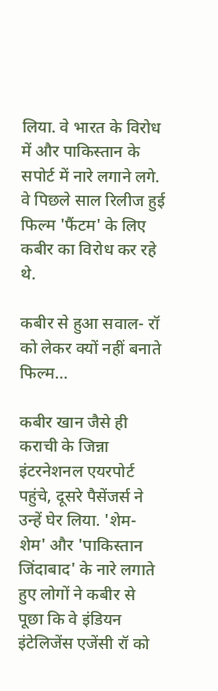लिया. वे भारत के विरोध में और पाकिस्तान के सपोर्ट में नारे लगाने लगे. वे पिछले साल रिलीज हुई फिल्म 'फैंटम' के लिए कबीर का विरोध कर रहे थे.

कबीर से हुआ सवाल- रॉ को लेकर क्यों नहीं बनाते फिल्म…

कबीर खान जैसे ही कराची के जिन्ना इंटरनेशनल एयरपोर्ट पहुंचे, दूसरे पैसेंजर्स ने उन्हें घेर लिया. 'शेम-शेम' और 'पाकिस्तान जिंदाबाद' के नारे लगाते हुए लोगों ने कबीर से पूछा कि वे इंडियन इंटेलिजेंस एजेंसी रॉ को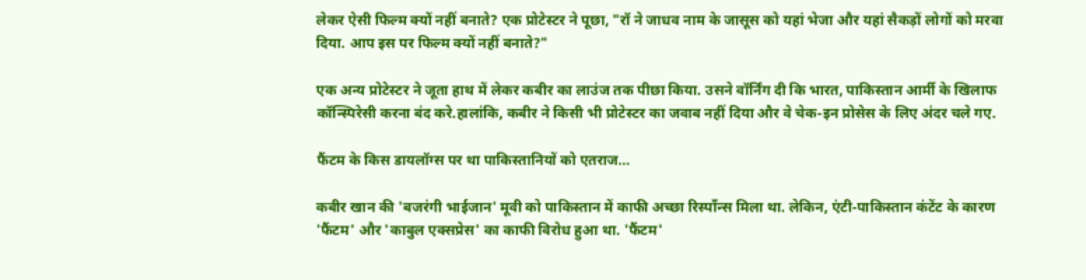लेकर ऐसी फिल्म क्यों नहीं बनाते? एक प्रोटेस्टर ने पूछा, "रॉ ने जाधव नाम के जासूस को यहां भेजा और यहां सैकड़ों लोगों को मरवा दिया. आप इस पर फिल्म क्यों नहीं बनाते?"

एक अन्य प्रोटेस्टर ने जूता हाथ में लेकर कबीर का लाउंज तक पीछा किया. उसने वॉर्निंग दी कि भारत, पाकिस्तान आर्मी के खिलाफ कॉन्स्पिरेसी करना बंद करे.हालांकि, कबीर ने किसी भी प्रोटेस्टर का जवाब नहीं दिया और वे चेक-इन प्रोसेस के लिए अंदर चले गए.

फैंटम के किस डायलॉग्स पर था पाकिस्तानियों को एतराज…

कबीर खान की 'बजरंगी भाईजान' मूवी को पाकिस्तान में काफी अच्छा रिस्पॉंन्स मिला था. लेकिन, एंटी-पाकिस्तान कंटेंट के कारण 'फैंटम' और 'काबुल एक्सप्रेस' का काफी विरोध हुआ था. 'फैंटम'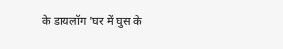के डायलॉग 'घर में घुस के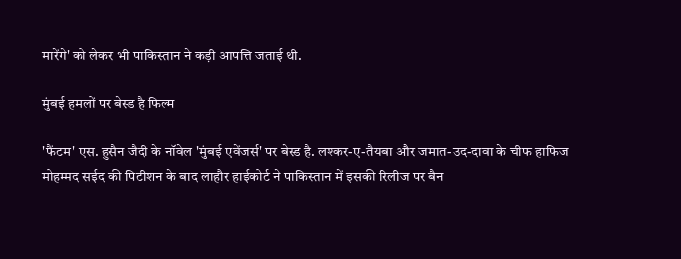मारेंगे' को लेकर भी पाकिस्तान ने कड़ी आपत्ति जताई थी.

मुंबई हमलों पर बेस्ड है फिल्म

'फैंटम' एस. हुसैन जैदी के नॉवेल 'मुंबई एवेंजर्स' पर बेस्ड है. लश्कर-ए-तैयबा और जमात-उद-दावा के चीफ हाफिज मोहम्मद सईद की पिटीशन के बाद लाहौर हाईकोर्ट ने पाकिस्तान में इसकी रिलीज पर बैन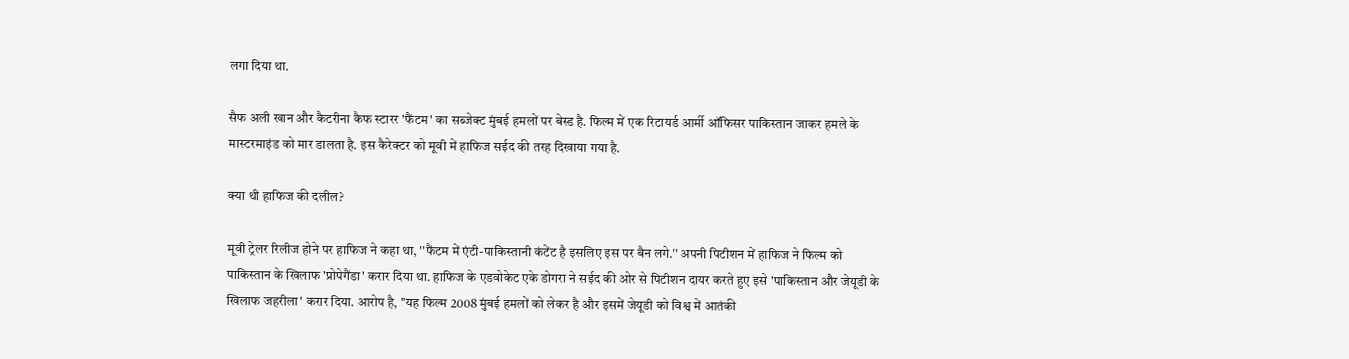लगा दिया था.

सैफ अली खान और कैटरीना कैफ स्टारर 'फैंटम' का सब्जेक्ट मुंबई हमलों पर बेस्ड है. फिल्म में एक रिटायर्ड आर्मी ऑफिसर पाकिस्तान जाकर हमले के मास्टरमाइंड को मार डालता है. इस कैरेक्टर को मूवी में हाफिज सईद की तरह दिखाया गया है.

क्या थी हाफिज की दलील?

मूवी ट्रेलर रिलीज होने पर हाफिज ने कहा था, ''फैंटम में एंटी-पाकिस्तानी कंटेंट है इसलिए इस पर बैन लगे.'' अपनी पिटीशन में हाफिज ने फिल्म को पाकिस्तान के खिलाफ 'प्रोपेगैंडा' करार दिया था. हाफिज के एडवोकेट एके डोगरा ने सईद की ओर से पिटीशन दायर करते हुए इसे 'पाकिस्तान और जेयूडी के खिलाफ जहरीला' करार दिया. आरोप है, ''यह फिल्म 2008 मुंबई हमलों को लेकर है और इसमें जेयूडी को विश्व में आतंकी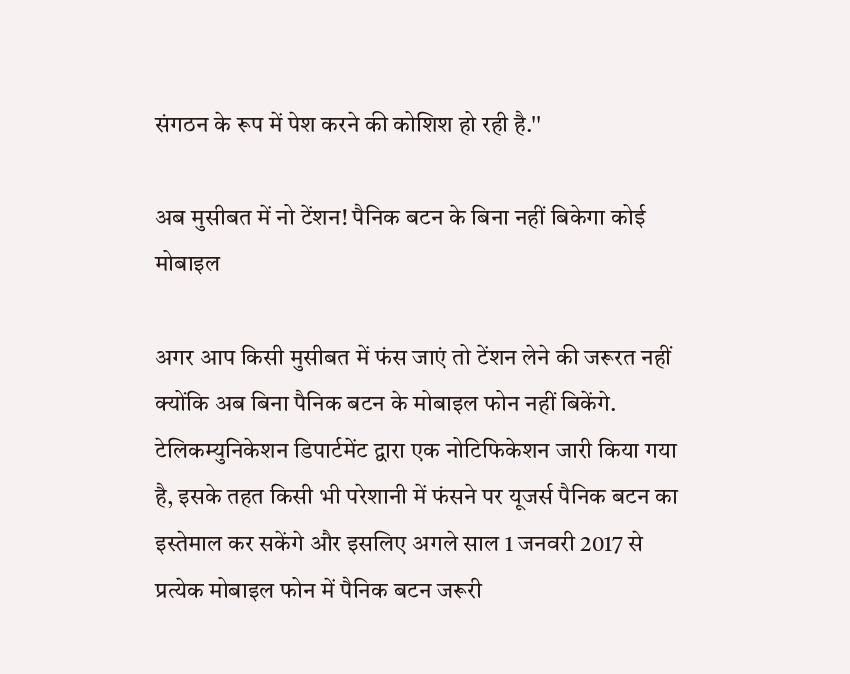संगठन के रूप में पेश करने की कोशिश हो रही है.''

अब मुसीबत में नो टेंशन! पैनिक बटन के बिना नहीं बिकेगा कोई मोबाइल

अगर आप किसी मुसीबत में फंस जाएं तो टेंशन लेने की जरूरत नहीं क्योंकि अब बिना पैनिक बटन के मोबाइल फोन नहीं बिकेंगे. टेलिकम्युनिकेशन डिपार्टमेंट द्वारा एक नोटिफिकेशन जारी किया गया है, इसके तहत किसी भी परेशानी में फंसने पर यूजर्स पैनिक बटन का इस्तेमाल कर सकेंगे और इसलिए अगले साल 1 जनवरी 2017 से प्रत्येक मोबाइल फोन में पैनिक बटन जरूरी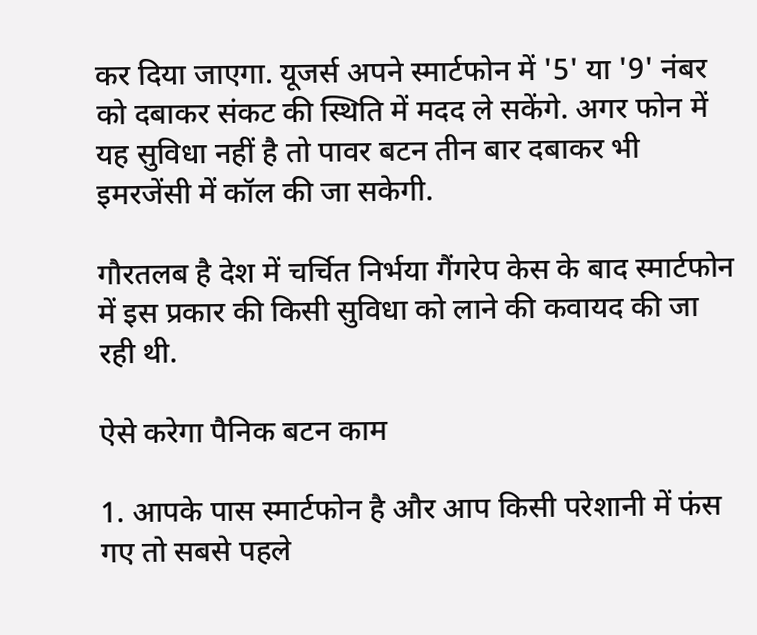कर दिया जाएगा. यूजर्स अपने स्मार्टफोन में '5' या '9' नंबर को दबाकर संकट की स्थिति में मदद ले सकेंगे. अगर फोन में यह सुविधा नहीं है तो पावर बटन तीन बार दबाकर भी इमरजेंसी में कॉल की जा सकेगी.

गौरतलब है देश में चर्चित निर्भया गैंगरेप केस के बाद स्मार्टफोन में इस प्रकार की किसी सुविधा को लाने की कवायद की जा रही थी.

ऐसे करेगा पैनिक बटन काम

1. आपके पास स्मार्टफोन है और आप किसी परेशानी में फंस गए तो सबसे पहले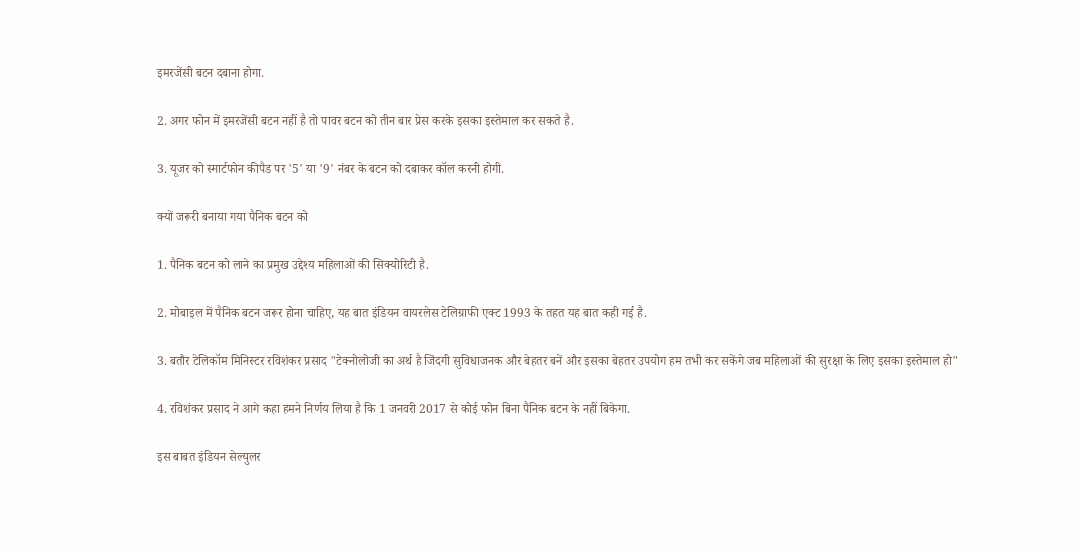इमरजेंसी बटन दबाना होगा.

2. अगर फोन में इमरजेंसी बटन नहीं है तो पावर बटन को तीन बार प्रेस करके इसका इस्तेमाल कर सकते है.

3. यूजर को स्मार्टफोन कीपैड पर '5' या '9' नंबर के बटन को दबाकर कॉल करनी होगी.

क्यों जरूरी बनाया गया पैनिक बटन को

1. पैनिक बटन को लाने का प्रमुख उद्देश्य महिलाओं की सिक्योरिटी है.

2. मोबाइल में पैनिक बटन जरूर होना चाहिए, यह बात इंडियन वायरलेस टेलिग्राफी एक्ट 1993 के तहत यह बात कही गई है.

3. बतौर टेलिकॉम मिनिस्टर रविशंकर प्रसाद "टेक्नोलोजी का अर्थ है जिंदगी सुविधाजनक और बेहतर बनें और इसका बेहतर उपयोग हम तभी कर सकेंगे जब महिलाओं की सुरक्षा के लिए इसका इस्तेमाल हो"

4. रविशंकर प्रसाद ने आगे कहा हमने निर्णय लिया है कि 1 जनवरी 2017 से कोई फोन बिना पैनिक बटन के नहीं बिकेगा.

इस बाबत इंडियन सेल्युलर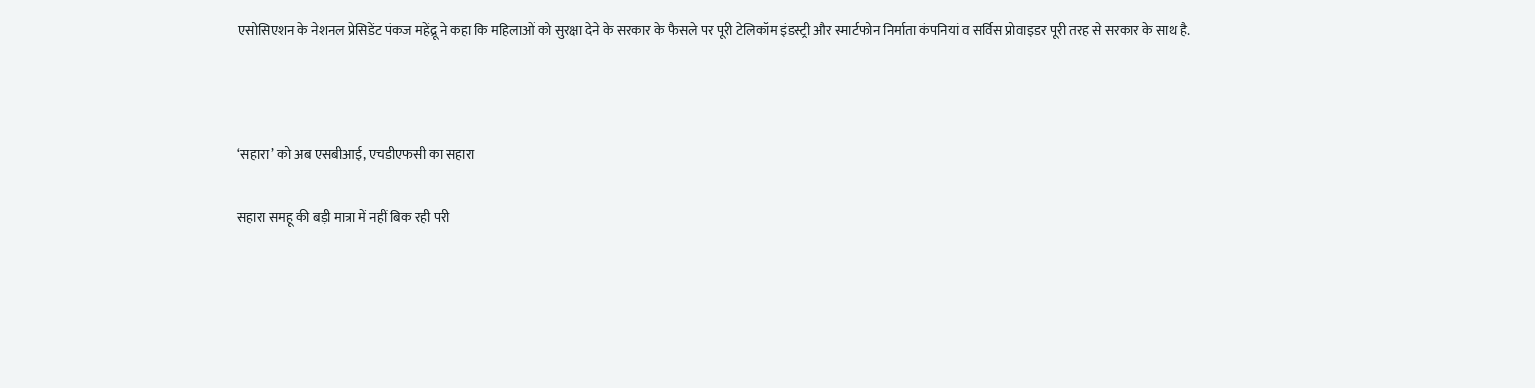एसोसिएशन के नेशनल प्रेसिडेंट पंकज महेंद्रू ने कहा कि महिलाओं को सुरक्षा देने के सरकार के फैसले पर पूरी टेलिकॉम इंडस्ट्री और स्मार्टफोन निर्माता कंपनियां व सर्विस प्रोवाइडर पूरी तरह से सरकार के साथ है.



‘सहारा’ को अब एसबीआई, एचडीएफसी का सहारा

सहारा समहू की बड़ी मात्रा में नहीं बिक रही परी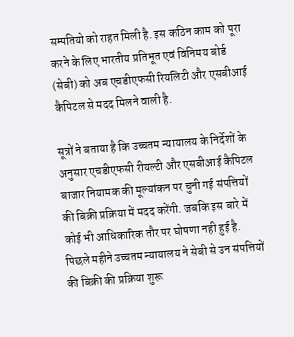सम्पतियो को राहत मिली है. इस कठिन काम को पूरा करने के लिए भारतीय प्रतिभूत एवं विनिमय बोर्ड (सेबी) को अब एचडीएफसी रियलिटी और एसबीआई कैपिटल से मदद मिलने वाली है.

सूत्रों ने बताया है कि उच्चतम न्यायालय के निर्देशों के अनुसार एचडीएफसी रीयल्टी और एसबीआई कैपिटल बाजार नियामक की मूल्यांकन पर चुनी गई संपत्तियों की बिक्री प्रक्रिया में मदद करेंगी. जबकि इस बारे में कोई भी आधिकारिक तौर पर घोषणा नही हुई है. पिछले महीने उच्चतम न्यायालय ने सेबी से उन संपत्तियों की बिक्री की प्रक्रिया शुरू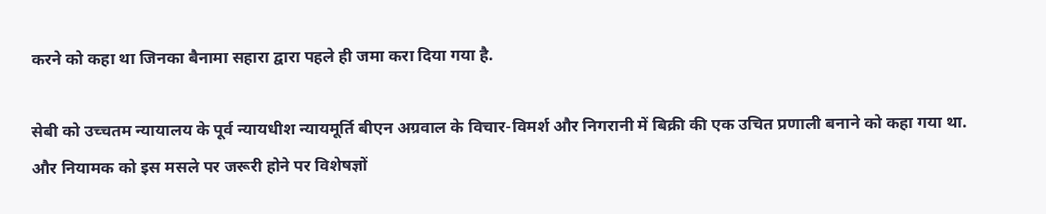करने को कहा था जिनका बैनामा सहारा द्वारा पहले ही जमा करा दिया गया है.

सेबी को उच्चतम न्यायालय के पूर्व न्यायधीश न्यायमूर्ति बीएन अग्रवाल के विचार-विमर्श और निगरानी में बिक्री की एक उचित प्रणाली बनाने को कहा गया था. और नियामक को इस मसले पर जरूरी होने पर विशेषज्ञों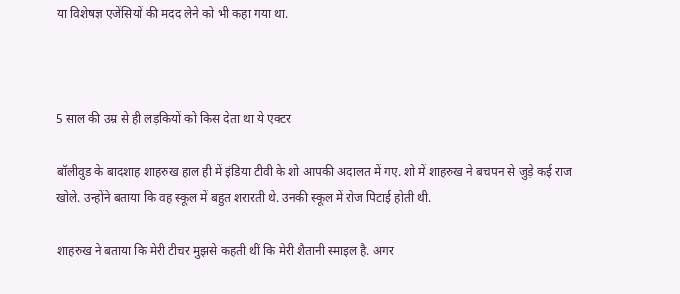या विशेषज्ञ एजेंसियों की मदद लेने को भी कहा गया था.



5 साल की उम्र से ही लड़कियों को किस देता था ये एक्टर

बॉलीवुड के बादशाह शाहरुख हाल ही में इंडिया टीवी के शो आपकी अदालत में गए. शो में शाहरुख ने बचपन से जुड़े कई राज खोले. उन्‍होंने बताया कि वह स्‍कूल में बहुत शरारती थे. उनकी स्‍कूल में रोज पिटाई होती थी.

शाहरुख ने बताया कि मेरी टीचर मुझसे कहती थीं कि मेरी शैतानी स्‍माइल है. अगर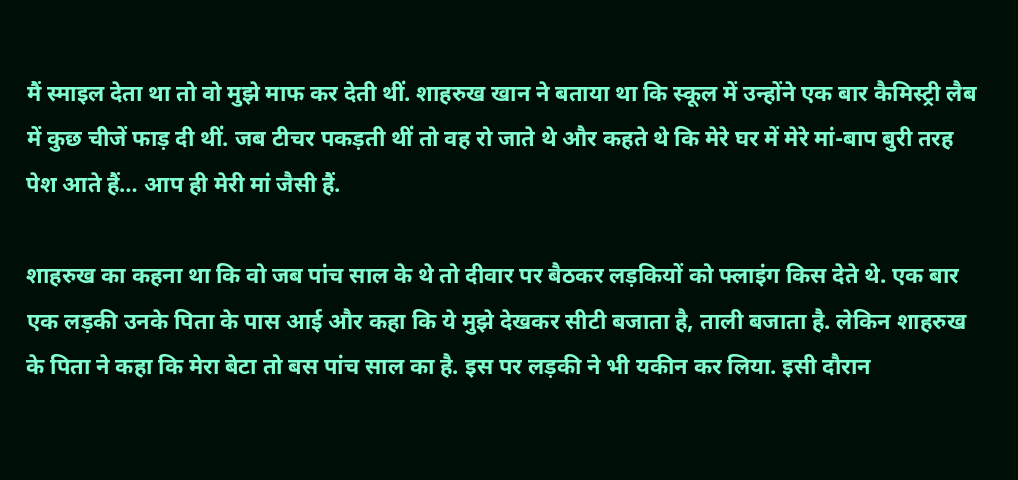मैं स्‍माइल देता था तो वो मुझे माफ कर देती थीं. शाहरुख खान ने बताया था कि स्‍कूल में उन्‍होंने एक बार कैमिस्‍ट्री लैब में कुछ चीजें फाड़ दी थीं. जब टीचर पकड़ती थीं तो वह रो जाते थे और कहते थे कि मेरे घर में मेरे मां-बाप बुरी तरह पेश आते हैं… आप ही मेरी मां जैसी हैं.

शाहरुख का कहना था कि वो जब पांच साल के थे तो दीवार पर बैठकर लड़कियों को फ्लाइंग किस देते थे. एक बार एक लड़की उनके पिता के पास आई और कहा कि ये मुझे देखकर सीटी बजाता है, ताली बजाता है. लेकिन शाहरुख के पिता ने कहा कि मेरा बेटा तो बस पांच साल का है. इस पर लड़की ने भी यकीन कर लिया. इसी दौरान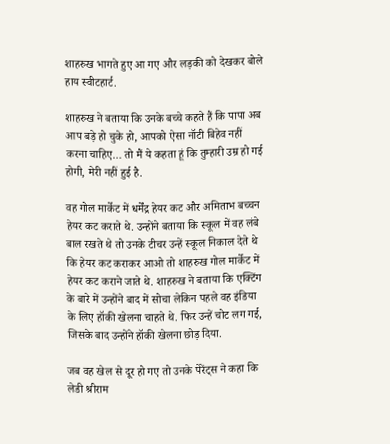शाहरुख भागते हुए आ गए और लड़की को देखकर बोले हाय स्‍वीटहार्ट.

शाहरुख ने बताया कि उनके बच्‍चे कहते हैं कि पापा अब आप बड़े हो चुके हो, आपको ऐसा नॉटी बिहेव नहीं करना चाहिए… तो मैं ये कहता हूं कि तुम्‍हारी उम्र हो गई होगी, मेरी नहीं हुई है.

वह गोल मार्केट में धर्मेंद्र हेयर कट और अमिताभ बच्‍चन हेयर कट कराते थे. उन्‍होंने बताया कि स्‍कूल में वह लंबे बाल रखते थे तो उनके टीचर उन्‍हें स्‍कूल निकाल देते थे कि हेयर कट कराकर आओ तो शाहरुख गोल मार्केट में हेयर कट कराने जाते थे. शाहरुख ने बताया कि एक्टिंग के बारे में उन्‍होंने बाद में सोचा लेकिन पहले वह इंडिया के लिए हॉकी खेलना चाहते थे. फिर उन्‍हें चोट लग गई, जिसके बाद उन्‍होंने हॉकी खेलना छोड़ दिया.

जब वह खेल से दूर हो गए तो उनके पेरेंट्स ने कहा कि लेडी श्रीराम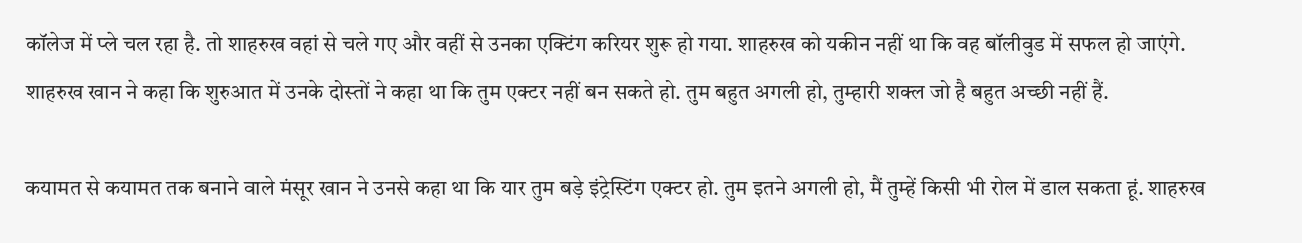कॉलेज में प्‍ले चल रहा है. तो शाहरुख वहां से चले गए और वहीं से उनका एक्टिंग करियर शुरू हो गया. शाहरुख को यकीन नहीं था कि वह बॉलीवुड में सफल हो जाएंगे. शाहरुख खान ने कहा कि शुरुआत में उनके दोस्‍तों ने कहा था कि तुम एक्‍टर नहीं बन सकते हो. तुम बहुत अगली हो, तुम्‍हारी शक्‍ल जो है बहुत अच्‍छी नहीं हैं.

कयामत से कयामत तक बनाने वाले मंसूर खान ने उनसे कहा था कि यार तुम बड़े इंट्रेस्टिंग एक्‍टर हो. तुम इतने अगली हो, मैं तुम्‍हें किसी भी रोल में डाल सकता हूं. शाहरुख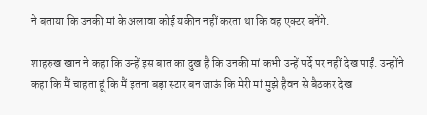ने बताया कि उनकी मां के अलावा कोई यकीन नहीं करता था कि वह एक्‍टर बनेंगे.

शाहरुख खान ने कहा कि उन्‍हें इस बात का दुख है कि उनकी मां कभी उन्‍हें पर्दे पर नहीं देख पाईं. उन्‍होंने कहा कि मैं चाहता हूं कि मैं इतना बड़ा स्‍टार बन जाऊं कि मेरी मां मुझे हैवन से बैठकर देख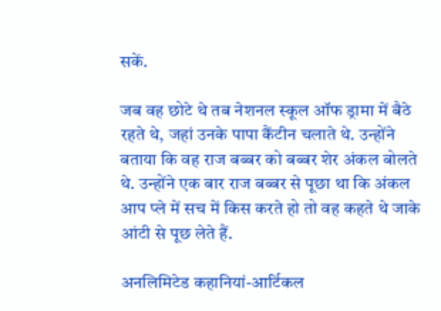सकें.

जब वह छोटे थे तब नेशनल स्‍कूल ऑफ ड्रामा में बैठे रहते थे, जहां उनके पापा कैंटीन चलाते थे. उन्‍होंने बताया कि वह राज बब्‍बर को बब्‍बर शेर अंकल बोलते थे. उन्‍होंने एक बार राज बब्‍बर से पूछा था कि अंकल आप प्‍ले में सच में किस करते हो तो वह कहते थे जाके आंटी से पूछ लेते हैं.

अनलिमिटेड कहानियां-आर्टिकल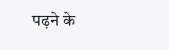पढ़ने के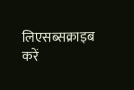लिएसब्सक्राइब करें